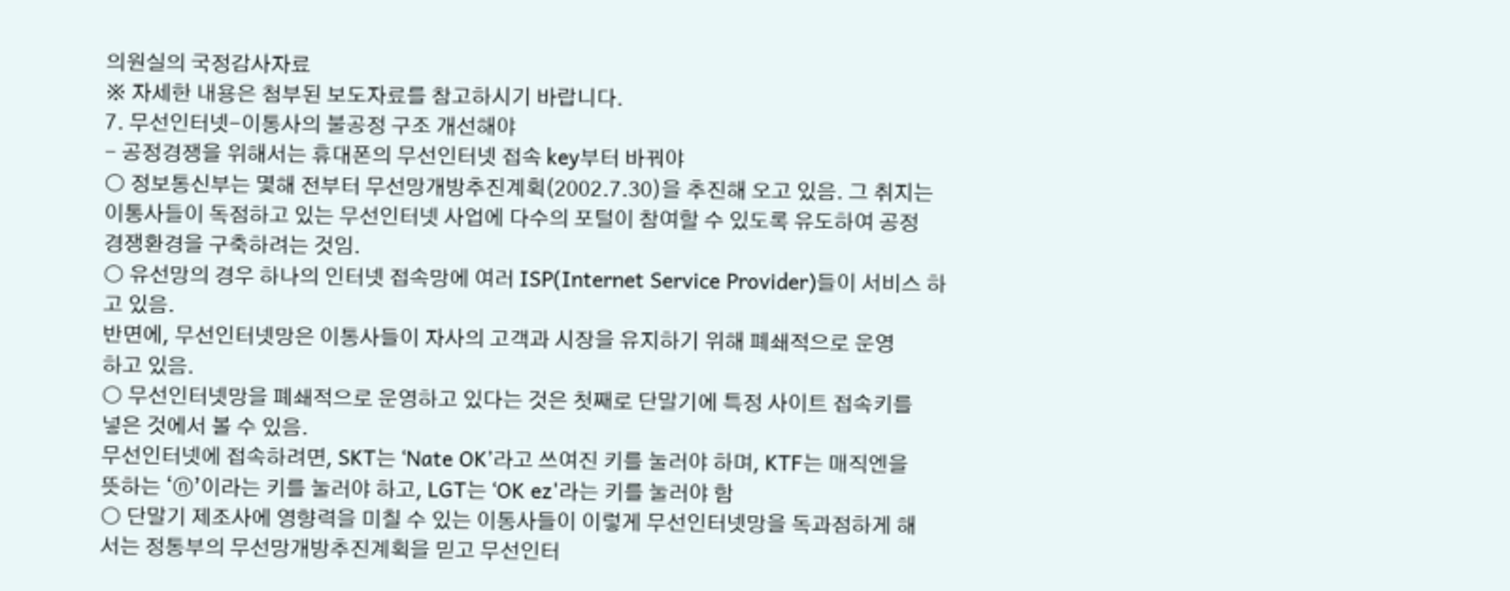의원실의 국정감사자료
※ 자세한 내용은 첨부된 보도자료를 참고하시기 바랍니다.
7. 무선인터넷-이통사의 불공정 구조 개선해야
- 공정경쟁을 위해서는 휴대폰의 무선인터넷 접속 key부터 바꿔야
○ 정보통신부는 몇해 전부터 무선망개방추진계획(2002.7.30)을 추진해 오고 있음. 그 취지는
이통사들이 독점하고 있는 무선인터넷 사업에 다수의 포털이 참여할 수 있도록 유도하여 공정
경쟁환경을 구축하려는 것임.
○ 유선망의 경우 하나의 인터넷 접속망에 여러 ISP(Internet Service Provider)들이 서비스 하
고 있음.
반면에, 무선인터넷망은 이통사들이 자사의 고객과 시장을 유지하기 위해 폐쇄적으로 운영
하고 있음.
○ 무선인터넷망을 폐쇄적으로 운영하고 있다는 것은 첫째로 단말기에 특정 사이트 접속키를
넣은 것에서 볼 수 있음.
무선인터넷에 접속하려면, SKT는 ‘Nate OK’라고 쓰여진 키를 눌러야 하며, KTF는 매직엔을
뜻하는 ‘ⓝ’이라는 키를 눌러야 하고, LGT는 ‘OK ez'라는 키를 눌러야 함
○ 단말기 제조사에 영향력을 미칠 수 있는 이통사들이 이렇게 무선인터넷망을 독과점하게 해
서는 정통부의 무선망개방추진계획을 믿고 무선인터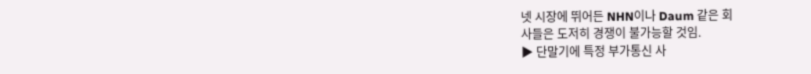넷 시장에 뛰어든 NHN이나 Daum 같은 회
사들은 도저히 경쟁이 불가능할 것임.
▶ 단말기에 특정 부가통신 사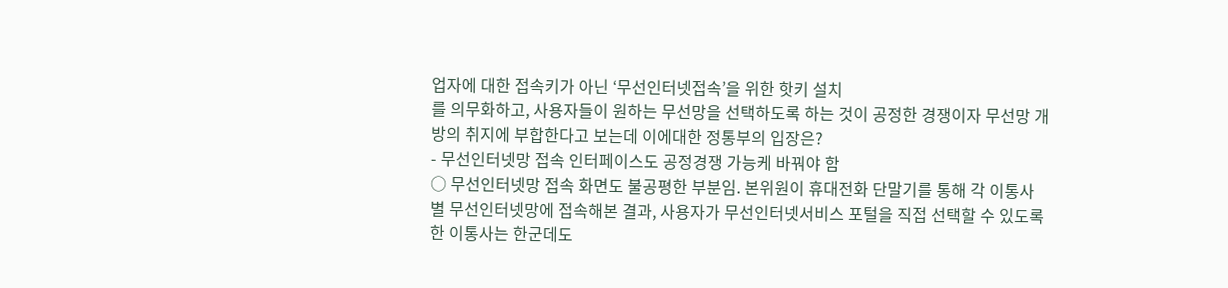업자에 대한 접속키가 아닌 ‘무선인터넷접속’을 위한 핫키 설치
를 의무화하고, 사용자들이 원하는 무선망을 선택하도록 하는 것이 공정한 경쟁이자 무선망 개
방의 취지에 부합한다고 보는데 이에대한 정통부의 입장은?
- 무선인터넷망 접속 인터페이스도 공정경쟁 가능케 바꿔야 함
○ 무선인터넷망 접속 화면도 불공평한 부분임. 본위원이 휴대전화 단말기를 통해 각 이통사
별 무선인터넷망에 접속해본 결과, 사용자가 무선인터넷서비스 포털을 직접 선택할 수 있도록
한 이통사는 한군데도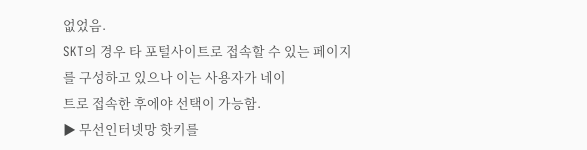없었음.
SKT의 경우 타 포털사이트로 접속할 수 있는 페이지를 구성하고 있으나 이는 사용자가 네이
트로 접속한 후에야 선택이 가능함.
▶ 무선인터넷망 핫키를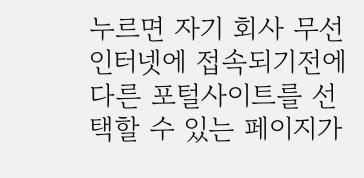누르면 자기 회사 무선인터넷에 접속되기전에 다른 포털사이트를 선
택할 수 있는 페이지가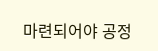마련되어야 공정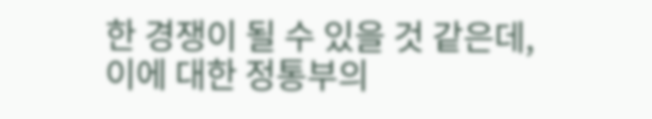한 경쟁이 될 수 있을 것 같은데, 이에 대한 정통부의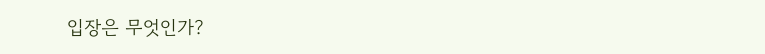입장은 무엇인가?